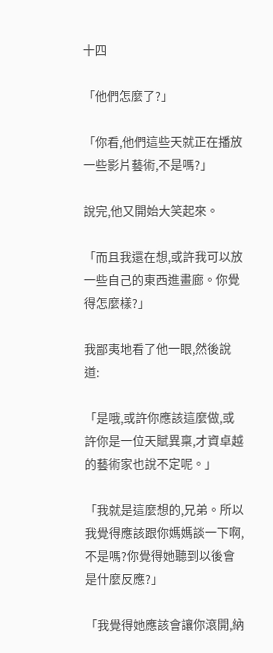十四

「他們怎麼了?」

「你看,他們這些天就正在播放一些影片藝術,不是嗎?」

說完,他又開始大笑起來。

「而且我還在想,或許我可以放一些自己的東西進畫廊。你覺得怎麼樣?」

我鄙夷地看了他一眼,然後說道:

「是哦,或許你應該這麼做,或許你是一位天賦異稟,才資卓越的藝術家也說不定呢。」

「我就是這麼想的,兄弟。所以我覺得應該跟你媽媽談一下啊,不是嗎?你覺得她聽到以後會是什麼反應?」

「我覺得她應該會讓你滾開,納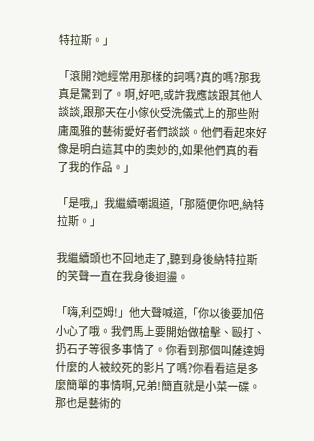特拉斯。」

「滾開?她經常用那樣的詞嗎?真的嗎?那我真是驚到了。啊,好吧,或許我應該跟其他人談談,跟那天在小傢伙受洗儀式上的那些附庸風雅的藝術愛好者們談談。他們看起來好像是明白這其中的奧妙的,如果他們真的看了我的作品。」

「是哦,」我繼續嘲諷道,「那隨便你吧,納特拉斯。」

我繼續頭也不回地走了,聽到身後納特拉斯的笑聲一直在我身後迴盪。

「嗨,利亞姆!」他大聲喊道,「你以後要加倍小心了哦。我們馬上要開始做槍擊、毆打、扔石子等很多事情了。你看到那個叫薩達姆什麼的人被絞死的影片了嗎?你看看這是多麼簡單的事情啊,兄弟!簡直就是小菜一碟。那也是藝術的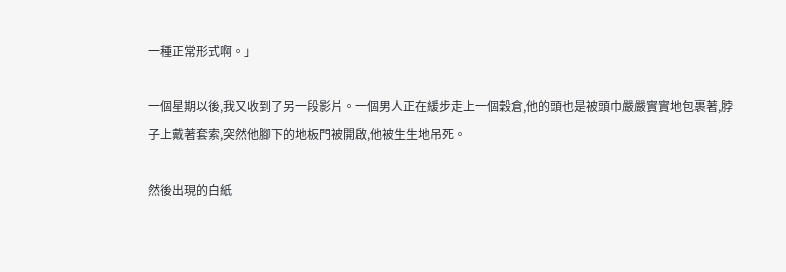一種正常形式啊。」

一個星期以後,我又收到了另一段影片。一個男人正在緩步走上一個穀倉,他的頭也是被頭巾嚴嚴實實地包裹著,脖子上戴著套索,突然他腳下的地板門被開啟,他被生生地吊死。

然後出現的白紙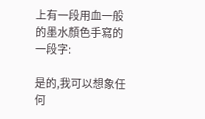上有一段用血一般的墨水顏色手寫的一段字:

是的,我可以想象任何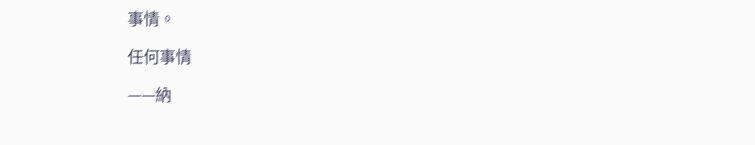事情。

任何事情

——納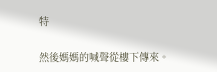特

然後媽媽的喊聲從樓下傳來。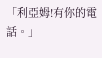「利亞姆!有你的電話。」